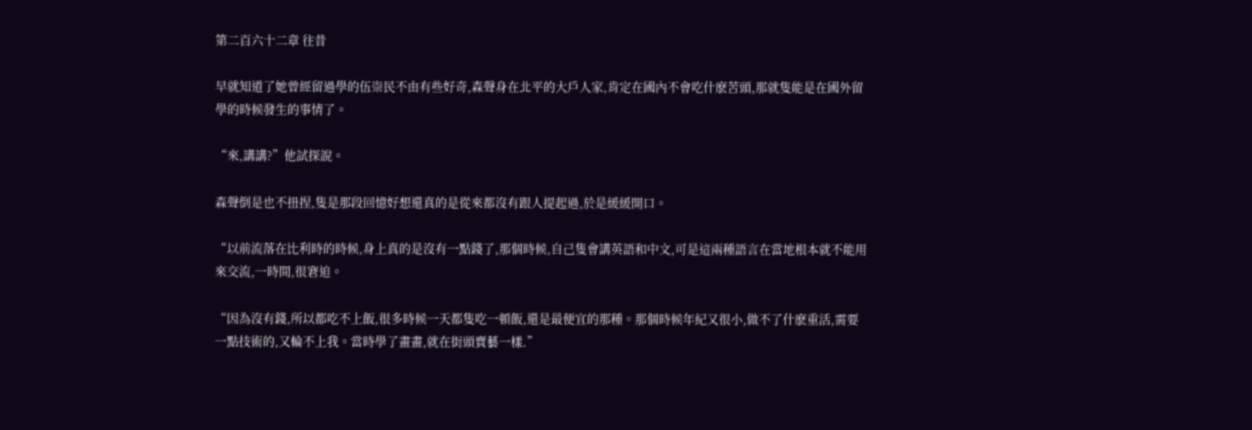第二百六十二章 往昔

早就知道了她曾經留過學的伍崇民不由有些好奇,森聲身在北平的大戶人家,肯定在國內不會吃什麽苦頭,那就隻能是在國外留學的時候發生的事情了。

“來,講講?”他試探說。

森聲倒是也不扭捏,隻是那段回憶好想還真的是從來都沒有跟人提起過,於是緩緩開口。

“以前流落在比利時的時候,身上真的是沒有一點錢了,那個時候,自己隻會講英語和中文,可是這兩種語言在當地根本就不能用來交流,一時間,很窘迫。

“因為沒有錢,所以都吃不上飯,很多時候一天都隻吃一頓飯,還是最便宜的那種。那個時候年紀又很小,做不了什麽重活,需要一點技術的,又輪不上我。當時學了畫畫,就在街頭賣藝一樣.”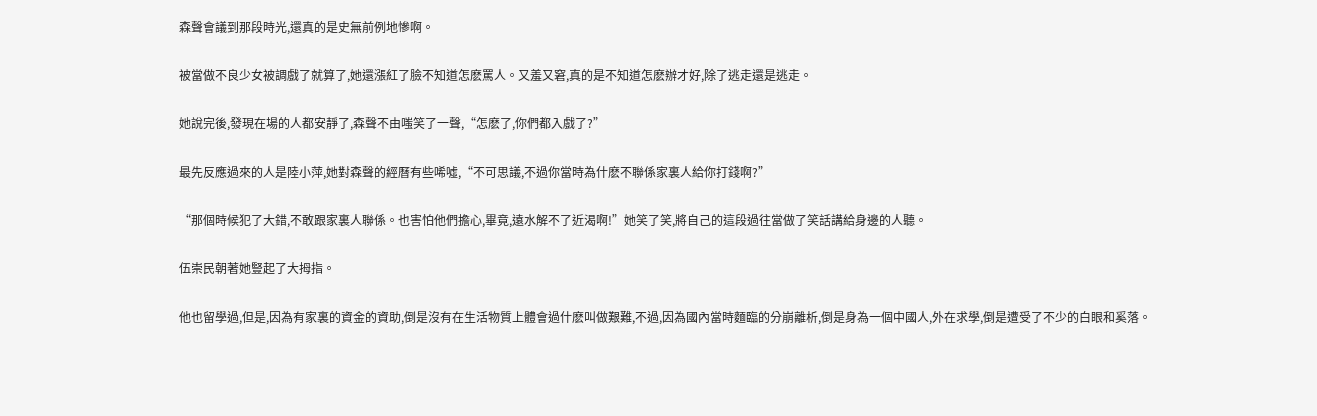森聲會議到那段時光,還真的是史無前例地慘啊。

被當做不良少女被調戲了就算了,她還漲紅了臉不知道怎麽罵人。又羞又窘,真的是不知道怎麽辦才好,除了逃走還是逃走。

她說完後,發現在場的人都安靜了,森聲不由嗤笑了一聲,“怎麽了,你們都入戲了?”

最先反應過來的人是陸小萍,她對森聲的經曆有些唏噓,“不可思議,不過你當時為什麽不聯係家裏人給你打錢啊?”

“那個時候犯了大錯,不敢跟家裏人聯係。也害怕他們擔心,畢竟,遠水解不了近渴啊!”她笑了笑,將自己的這段過往當做了笑話講給身邊的人聽。

伍崇民朝著她豎起了大拇指。

他也留學過,但是,因為有家裏的資金的資助,倒是沒有在生活物質上體會過什麽叫做艱難,不過,因為國內當時麵臨的分崩離析,倒是身為一個中國人,外在求學,倒是遭受了不少的白眼和奚落。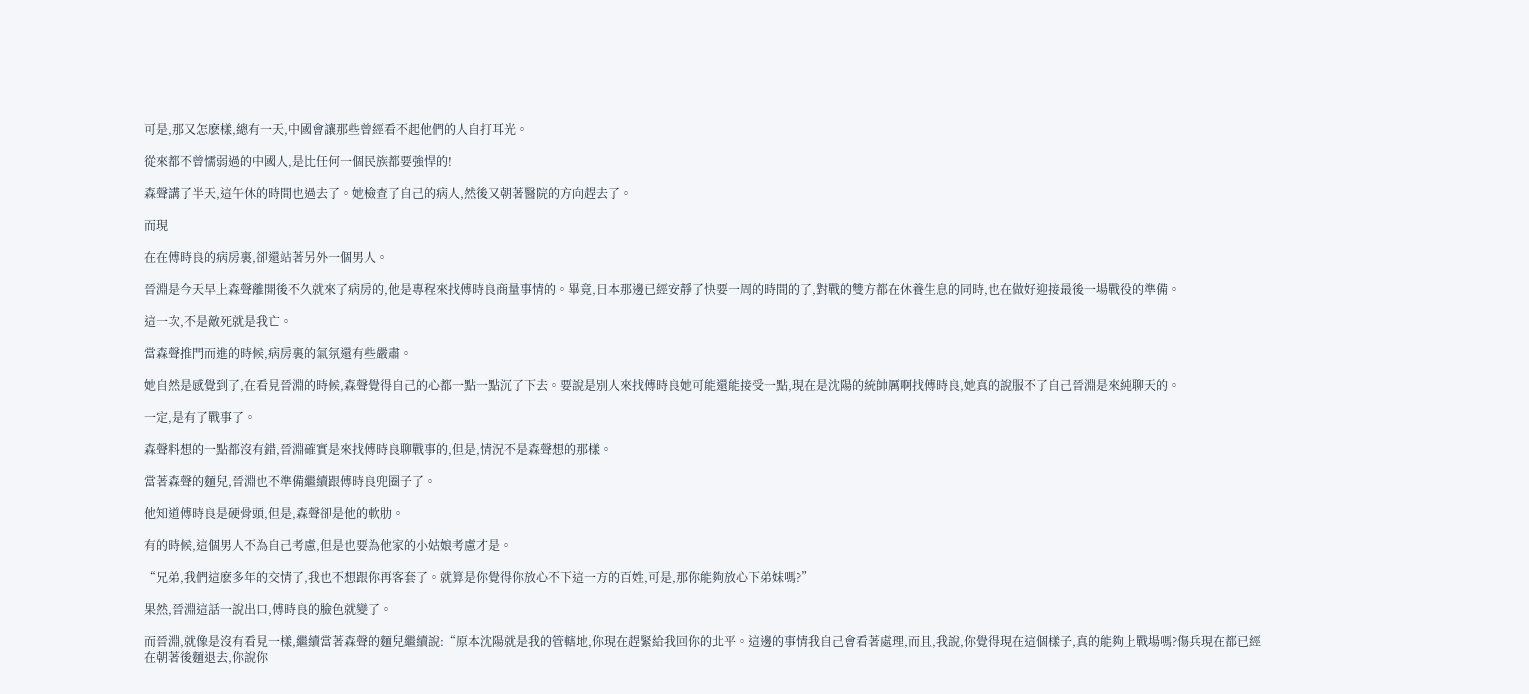可是,那又怎麽樣,總有一天,中國會讓那些曾經看不起他們的人自打耳光。

從來都不曾懦弱過的中國人,是比任何一個民族都要強悍的!

森聲講了半天,這午休的時間也過去了。她檢查了自己的病人,然後又朝著醫院的方向趕去了。

而現

在在傅時良的病房裏,卻還站著另外一個男人。

晉淵是今天早上森聲離開後不久就來了病房的,他是專程來找傅時良商量事情的。畢竟,日本那邊已經安靜了快要一周的時間的了,對戰的雙方都在休養生息的同時,也在做好迎接最後一場戰役的準備。

這一次,不是敵死就是我亡。

當森聲推門而進的時候,病房裏的氣氛還有些嚴肅。

她自然是感覺到了,在看見晉淵的時候,森聲覺得自己的心都一點一點沉了下去。要說是別人來找傅時良她可能還能接受一點,現在是沈陽的統帥厲啊找傅時良,她真的說服不了自己晉淵是來純聊天的。

一定,是有了戰事了。

森聲料想的一點都沒有錯,晉淵確實是來找傅時良聊戰事的,但是,情況不是森聲想的那樣。

當著森聲的麵兒,晉淵也不準備繼續跟傅時良兜圈子了。

他知道傅時良是硬骨頭,但是,森聲卻是他的軟肋。

有的時候,這個男人不為自己考慮,但是也要為他家的小姑娘考慮才是。

“兄弟,我們這麽多年的交情了,我也不想跟你再客套了。就算是你覺得你放心不下這一方的百姓,可是,那你能夠放心下弟妹嗎?”

果然,晉淵這話一說出口,傅時良的臉色就變了。

而晉淵,就像是沒有看見一樣,繼續當著森聲的麵兒繼續說:“原本沈陽就是我的管轄地,你現在趕緊給我回你的北平。這邊的事情我自己會看著處理,而且,我說,你覺得現在這個樣子,真的能夠上戰場嗎?傷兵現在都已經在朝著後麵退去,你說你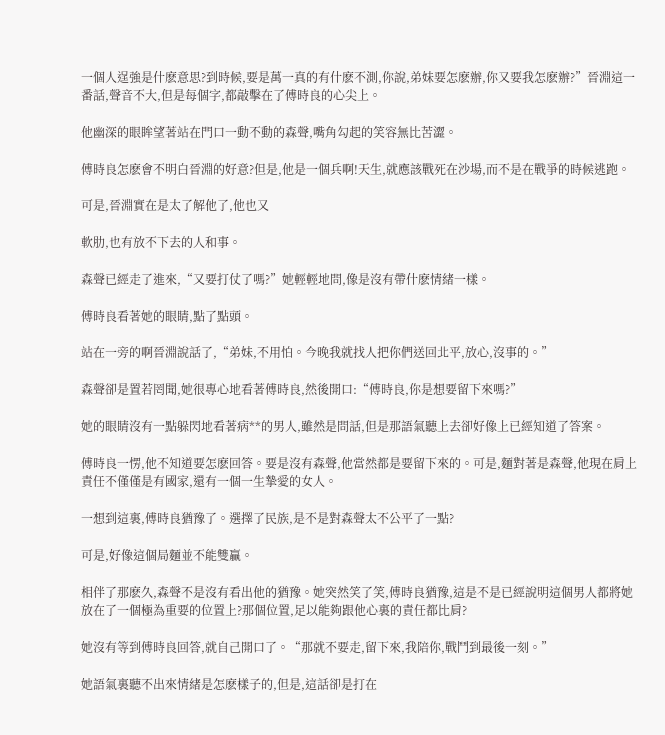一個人逞強是什麽意思?到時候,要是萬一真的有什麽不測,你說,弟妹要怎麽辦,你又要我怎麽辦?”晉淵這一番話,聲音不大,但是每個字,都敲擊在了傅時良的心尖上。

他幽深的眼眸望著站在門口一動不動的森聲,嘴角勾起的笑容無比苦澀。

傅時良怎麽會不明白晉淵的好意?但是,他是一個兵啊!天生,就應該戰死在沙場,而不是在戰爭的時候逃跑。

可是,晉淵實在是太了解他了,他也又

軟肋,也有放不下去的人和事。

森聲已經走了進來,“又要打仗了嗎?”她輕輕地問,像是沒有帶什麽情緒一樣。

傅時良看著她的眼睛,點了點頭。

站在一旁的啊晉淵說話了,“弟妹,不用怕。今晚我就找人把你們送回北平,放心,沒事的。”

森聲卻是置若罔聞,她很專心地看著傅時良,然後開口:“傅時良,你是想要留下來嗎?”

她的眼睛沒有一點躲閃地看著病**的男人,雖然是問話,但是那語氣聽上去卻好像上已經知道了答案。

傅時良一愣,他不知道要怎麽回答。要是沒有森聲,他當然都是要留下來的。可是,麵對著是森聲,他現在肩上責任不僅僅是有國家,還有一個一生摯愛的女人。

一想到這裏,傅時良猶豫了。選擇了民族,是不是對森聲太不公平了一點?

可是,好像這個局麵並不能雙贏。

相伴了那麽久,森聲不是沒有看出他的猶豫。她突然笑了笑,傅時良猶豫,這是不是已經說明這個男人都將她放在了一個極為重要的位置上?那個位置,足以能夠跟他心裏的責任都比肩?

她沒有等到傅時良回答,就自己開口了。“那就不要走,留下來,我陪你,戰鬥到最後一刻。”

她語氣裏聽不出來情緒是怎麽樣子的,但是,這話卻是打在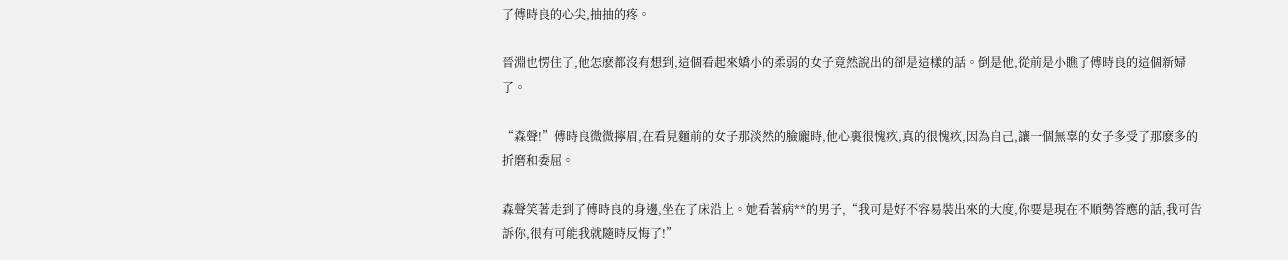了傅時良的心尖,抽抽的疼。

晉淵也愣住了,他怎麽都沒有想到,這個看起來嬌小的柔弱的女子竟然說出的卻是這樣的話。倒是他,從前是小瞧了傅時良的這個新婦了。

“森聲!”傅時良微微擰眉,在看見麵前的女子那淡然的臉龐時,他心裏很愧疚,真的很愧疚,因為自己,讓一個無辜的女子多受了那麽多的折磨和委屈。

森聲笑著走到了傅時良的身邊,坐在了床沿上。她看著病**的男子,“我可是好不容易裝出來的大度,你要是現在不順勢答應的話,我可告訴你,很有可能我就隨時反悔了!”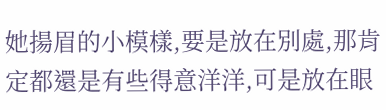她揚眉的小模樣,要是放在別處,那肯定都還是有些得意洋洋,可是放在眼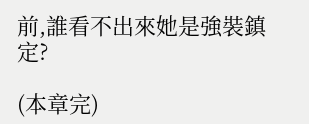前,誰看不出來她是強裝鎮定?

(本章完)